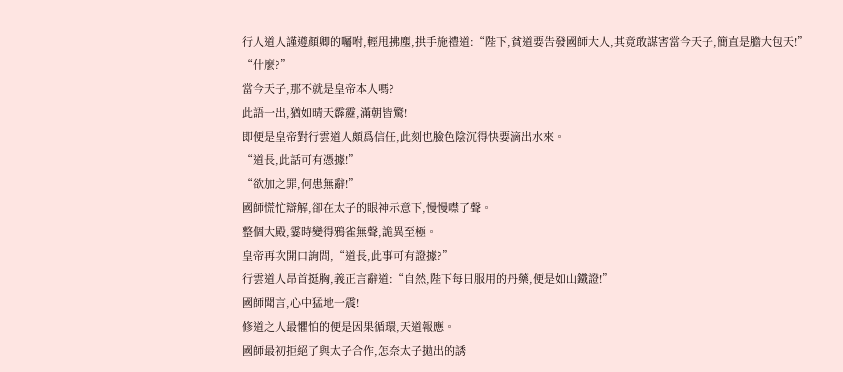行人道人謹遵顏卿的囑咐,輕甩拂塵,拱手施禮道:“陛下,貧道要告發國師大人,其竟敢謀害當今天子,簡直是膽大包天!”
“什麼?”
當今天子,那不就是皇帝本人嗎?
此語一出,猶如晴天霹靂,滿朝皆驚!
即便是皇帝對行雲道人頗爲信任,此刻也臉色陰沉得快要滴出水來。
“道長,此話可有憑據!”
“欲加之罪,何患無辭!”
國師慌忙辯解,卻在太子的眼神示意下,慢慢噤了聲。
整個大殿,霎時變得鴉雀無聲,詭異至極。
皇帝再次開口詢問,“道長,此事可有證據?”
行雲道人昂首挺胸,義正言辭道:“自然,陛下每日服用的丹藥,便是如山鐵證!”
國師聞言,心中猛地一震!
修道之人最懼怕的便是因果循環,天道報應。
國師最初拒絕了與太子合作,怎奈太子拋出的誘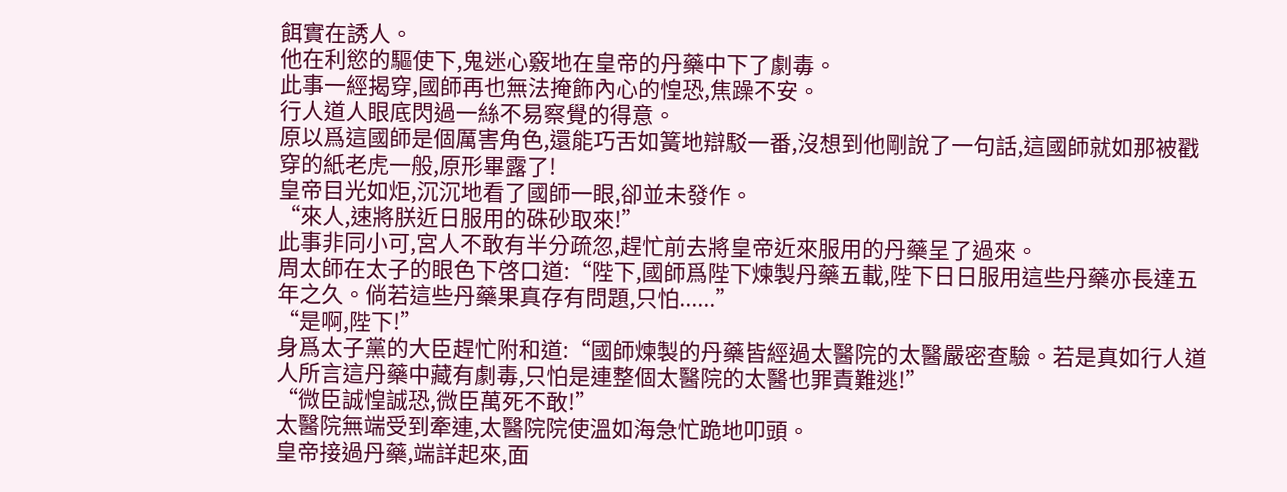餌實在誘人。
他在利慾的驅使下,鬼迷心竅地在皇帝的丹藥中下了劇毒。
此事一經揭穿,國師再也無法掩飾內心的惶恐,焦躁不安。
行人道人眼底閃過一絲不易察覺的得意。
原以爲這國師是個厲害角色,還能巧舌如簧地辯駁一番,沒想到他剛說了一句話,這國師就如那被戳穿的紙老虎一般,原形畢露了!
皇帝目光如炬,沉沉地看了國師一眼,卻並未發作。
“來人,速將朕近日服用的硃砂取來!”
此事非同小可,宮人不敢有半分疏忽,趕忙前去將皇帝近來服用的丹藥呈了過來。
周太師在太子的眼色下啓口道:“陛下,國師爲陛下煉製丹藥五載,陛下日日服用這些丹藥亦長達五年之久。倘若這些丹藥果真存有問題,只怕......”
“是啊,陛下!”
身爲太子黨的大臣趕忙附和道:“國師煉製的丹藥皆經過太醫院的太醫嚴密查驗。若是真如行人道人所言這丹藥中藏有劇毒,只怕是連整個太醫院的太醫也罪責難逃!”
“微臣誠惶誠恐,微臣萬死不敢!”
太醫院無端受到牽連,太醫院院使溫如海急忙跪地叩頭。
皇帝接過丹藥,端詳起來,面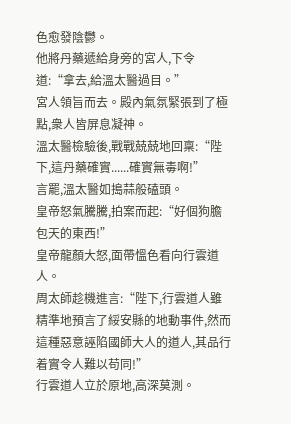色愈發陰鬱。
他將丹藥遞給身旁的宮人,下令道:“拿去,給溫太醫過目。”
宮人領旨而去。殿內氣氛緊張到了極點,衆人皆屏息凝神。
溫太醫檢驗後,戰戰兢兢地回稟:“陛下,這丹藥確實......確實無毒啊!”
言罷,溫太醫如搗蒜般磕頭。
皇帝怒氣騰騰,拍案而起:“好個狗膽包天的東西!”
皇帝龍顏大怒,面帶慍色看向行雲道人。
周太師趁機進言:“陛下,行雲道人雖精準地預言了綏安縣的地動事件,然而這種惡意誣陷國師大人的道人,其品行着實令人難以苟同!”
行雲道人立於原地,高深莫測。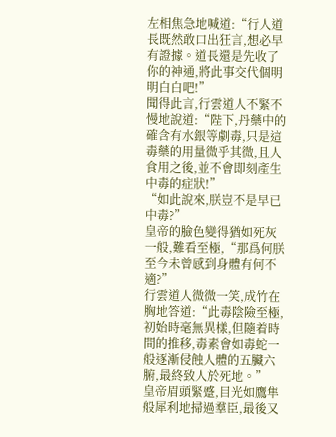左相焦急地喊道:“行人道長既然敢口出狂言,想必早有證據。道長還是先收了你的神通,將此事交代個明明白白吧!”
聞得此言,行雲道人不緊不慢地說道:“陛下,丹藥中的確含有水銀等劇毒,只是這毒藥的用量微乎其微,且人食用之後,並不會即刻產生中毒的症狀!”
“如此說來,朕豈不是早已中毒?”
皇帝的臉色變得猶如死灰一般,難看至極,“那爲何朕至今未曾感到身體有何不適?”
行雲道人微微一笑,成竹在胸地答道:“此毒陰險至極,初始時毫無異樣,但隨着時間的推移,毒素會如毒蛇一般逐漸侵蝕人體的五臟六腑,最終致人於死地。”
皇帝眉頭緊蹙,目光如鷹隼般犀利地掃過羣臣,最後又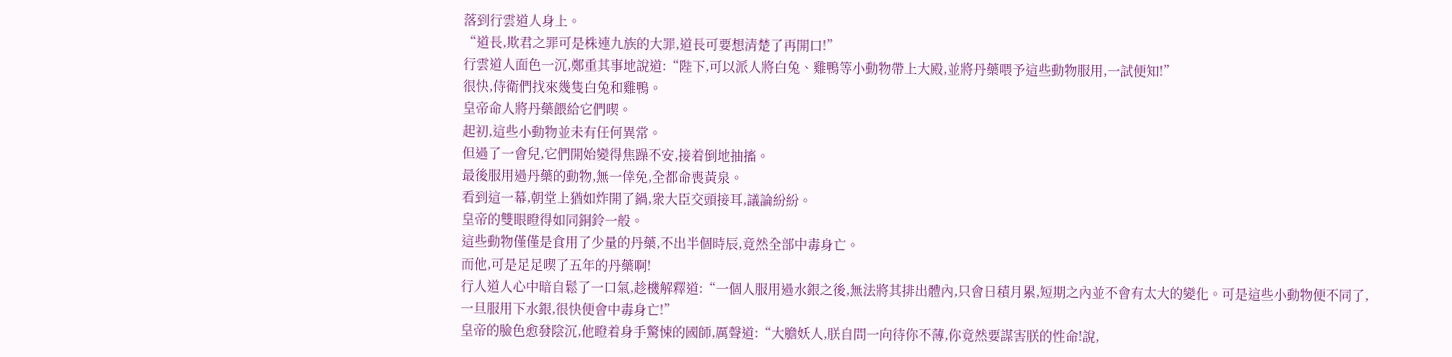落到行雲道人身上。
“道長,欺君之罪可是株連九族的大罪,道長可要想清楚了再開口!”
行雲道人面色一沉,鄭重其事地說道:“陛下,可以派人將白兔、雞鴨等小動物帶上大殿,並將丹藥喂予這些動物服用,一試便知!”
很快,侍衛們找來幾隻白兔和雞鴨。
皇帝命人將丹藥餵給它們喫。
起初,這些小動物並未有任何異常。
但過了一會兒,它們開始變得焦躁不安,接着倒地抽搐。
最後服用過丹藥的動物,無一倖免,全都命喪黃泉。
看到這一幕,朝堂上猶如炸開了鍋,衆大臣交頭接耳,議論紛紛。
皇帝的雙眼瞪得如同銅鈴一般。
這些動物僅僅是食用了少量的丹藥,不出半個時辰,竟然全部中毒身亡。
而他,可是足足喫了五年的丹藥啊!
行人道人心中暗自鬆了一口氣,趁機解釋道:“一個人服用過水銀之後,無法將其排出體內,只會日積月累,短期之內並不會有太大的變化。可是這些小動物便不同了,一旦服用下水銀,很快便會中毒身亡!”
皇帝的臉色愈發陰沉,他瞪着身手驚悚的國師,厲聲道:“大膽妖人,朕自問一向待你不薄,你竟然要謀害朕的性命!說,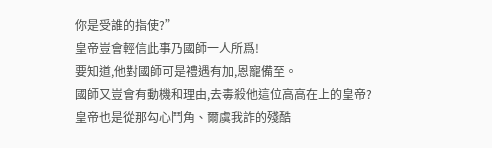你是受誰的指使?”
皇帝豈會輕信此事乃國師一人所爲!
要知道,他對國師可是禮遇有加,恩寵備至。
國師又豈會有動機和理由,去毒殺他這位高高在上的皇帝?
皇帝也是從那勾心鬥角、爾虞我詐的殘酷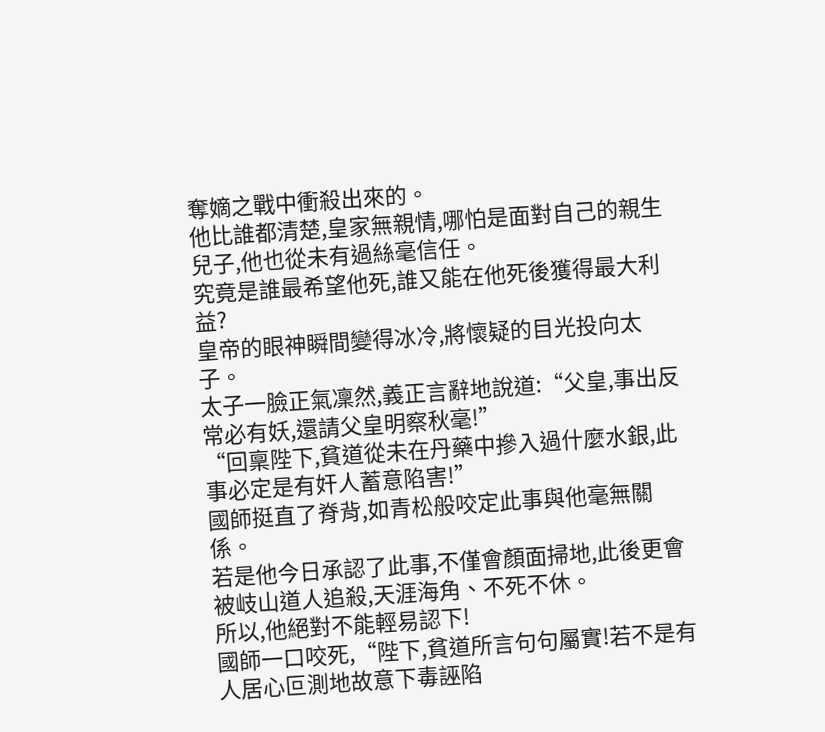奪嫡之戰中衝殺出來的。
他比誰都清楚,皇家無親情,哪怕是面對自己的親生兒子,他也從未有過絲毫信任。
究竟是誰最希望他死,誰又能在他死後獲得最大利益?
皇帝的眼神瞬間變得冰冷,將懷疑的目光投向太子。
太子一臉正氣凜然,義正言辭地說道:“父皇,事出反常必有妖,還請父皇明察秋毫!”
“回稟陛下,貧道從未在丹藥中摻入過什麼水銀,此事必定是有奸人蓄意陷害!”
國師挺直了脊背,如青松般咬定此事與他毫無關係。
若是他今日承認了此事,不僅會顏面掃地,此後更會被岐山道人追殺,天涯海角、不死不休。
所以,他絕對不能輕易認下!
國師一口咬死,“陛下,貧道所言句句屬實!若不是有人居心叵測地故意下毒誣陷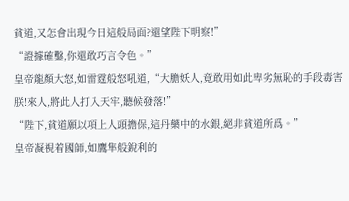貧道,又怎會出現今日這般局面?還望陛下明察!”
“證據確鑿,你還敢巧言令色。”
皇帝龍顏大怒,如雷霆般怒吼道,“大膽妖人,竟敢用如此卑劣無恥的手段毒害朕!來人,將此人打入天牢,聽候發落!”
“陛下,貧道願以項上人頭擔保,這丹藥中的水銀,絕非貧道所爲。”
皇帝凝視着國師,如鷹隼般銳利的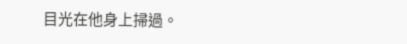目光在他身上掃過。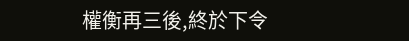權衡再三後,終於下令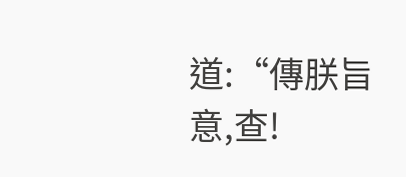道:“傳朕旨意,查!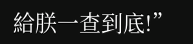給朕一查到底!”